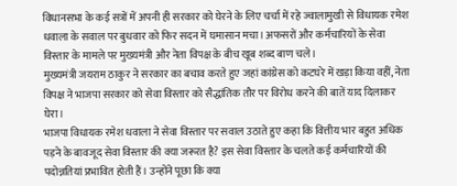विधानसभा के कई सत्रों में अपनी ही सरकार को घेरने के लिए चर्चा में रहे ज्वालामुखी से विधायक रमेश धवाला के सवाल पर बुधवार को फिर सदन में घमासान मचा। अफसरों और कर्मचारियों के सेवा विस्तार के मामले पर मुख्यमंत्री और नेता विपक्ष के बीच खूब शब्द बाण चले।
मुख्यमंत्री जयराम ठाकुर ने सरकार का बचाव करते हुए जहां कांग्रेस को कटघरे में खड़ा किया वहीं, नेता विपक्ष ने भाजपा सरकार को सेवा विस्तार को सैद्धांतिक तौर पर विरोध करने की बातें याद दिलाकर घेरा।
भाजपा विधायक रमेश धवाला ने सेवा विस्तार पर सवाल उठाते हुए कहा कि वित्तीय भार बहुत अधिक पड़ने के बावजूद सेवा विस्तार की क्या जरूरत है? इस सेवा विस्तार के चलते कई कर्मचारियों की पदोन्नतियां प्रभावित होती हैं। उन्होंने पूछा कि क्या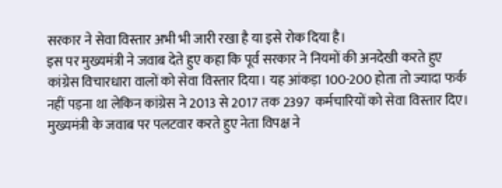सरकार ने सेवा विस्तार अभी भी जारी रखा है या इसे रोक दिया है।
इस पर मुख्यमंत्री ने जवाब देते हुए कहा कि पूर्व सरकार ने नियमों की अनदेखी करते हुए कांग्रेस विचारधारा वालों को सेवा विस्तार दिया। यह आंकड़ा 100-200 होता तो ज्यादा फर्क नहीं पड़ना था लेकिन कांग्रेस ने 2013 से 2017 तक 2397 कर्मचारियों को सेवा विस्तार दिए। मुख्यमंत्री के जवाब पर पलटवार करते हुए नेता विपक्ष ने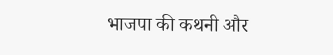भाजपा की कथनी और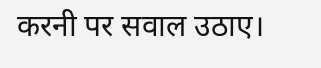करनी पर सवाल उठाए।